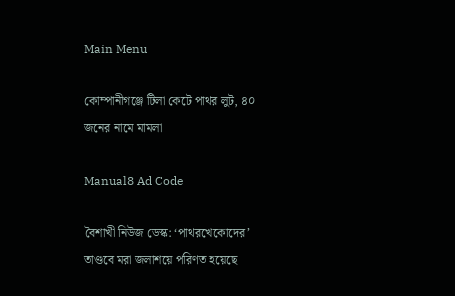Main Menu

কোম্পানীগঞ্জে টিলা কেটে পাথর লুট, ৪০ জনের নামে মামলা

Manual8 Ad Code

বৈশাখী নিউজ ডেস্ক: ‘পাথরখেকোদের’ তাণ্ডবে মরা জলাশয়ে পরিণত হয়েছে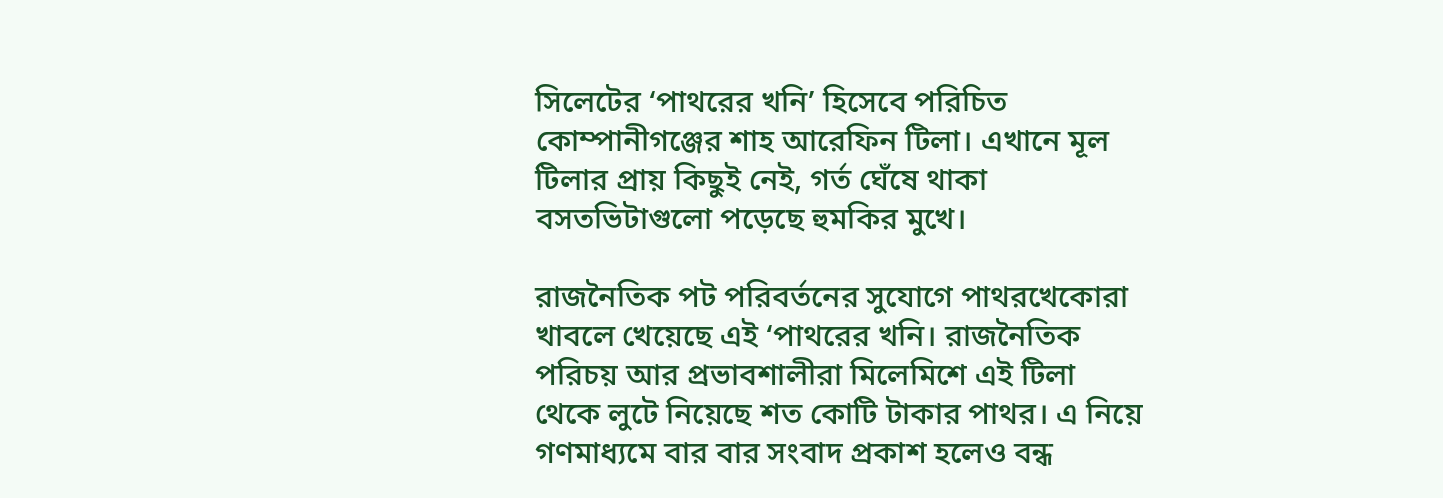সিলেটের ‘পাথরের খনি’ হিসেবে পরিচিত কোম্পানীগঞ্জের শাহ আরেফিন টিলা। এখানে মূল টিলার প্রায় কিছুই নেই, গর্ত ঘেঁষে থাকা বসতভিটাগুলো পড়েছে হুমকির মুখে।

রাজনৈতিক পট পরিবর্তনের সুযোগে পাথরখেকোরা খাবলে খেয়েছে এই ‘পাথরের খনি। রাজনৈতিক পরিচয় আর প্রভাবশালীরা মিলেমিশে এই টিলা থেকে লুটে নিয়েছে শত কোটি টাকার পাথর। এ নিয়ে গণমাধ্যমে বার বার সংবাদ প্রকাশ হলেও বন্ধ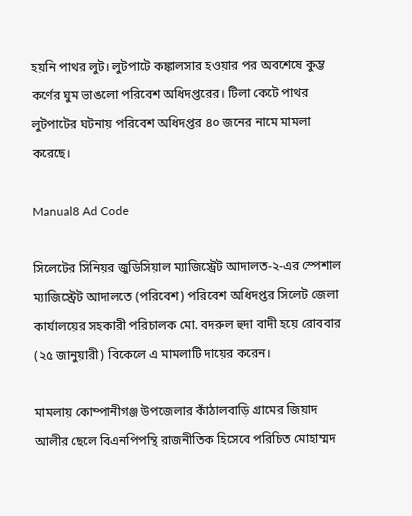হয়নি পাথর লুট। লুটপাটে কঙ্কালসার হওয়ার পর অবশেষে কুম্ভ কর্ণের ঘুম ভাঙলো পরিবেশ অধিদপ্তরের। টিলা কেটে পাথর লুটপাটের ঘটনায় পরিবেশ অধিদপ্তর ৪০ জনের নামে মামলা করেছে।

Manual8 Ad Code

সিলেটের সিনিয়র জুডিসিয়াল ম্যাজিস্ট্রেট আদালত-২-এর স্পেশাল ম্যাজিস্ট্রেট আদালতে (পরিবেশ) পরিবেশ অধিদপ্তর সিলেট জেলা কার্যালয়ের সহকারী পরিচালক মো. বদরুল হুদা বাদী হয়ে রোববার (২৫ জানুয়ারী) বিকেলে এ মামলাটি দায়ের করেন।

মামলায় কোম্পানীগঞ্জ উপজেলার কাঁঠালবাড়ি গ্রামের জিয়াদ আলীর ছেলে বিএনপিপন্থি রাজনীতিক হিসেবে পরিচিত মোহাম্মদ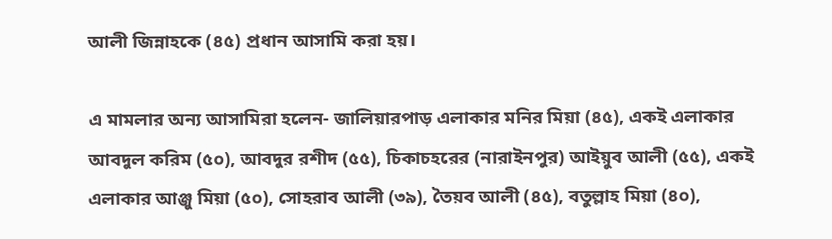আলী জিন্নাহকে (৪৫) প্রধান আসামি করা হয়।

এ মামলার অন্য আসামিরা হলেন- জালিয়ারপাড় এলাকার মনির মিয়া (৪৫), একই এলাকার আবদুল করিম (৫০), আবদুর রশীদ (৫৫), চিকাচহরের (নারাইনপুর) আইয়ুব আলী (৫৫), একই এলাকার আঞ্জু মিয়া (৫০), সোহরাব আলী (৩৯), তৈয়ব আলী (৪৫), বতুল্লাহ মিয়া (৪০),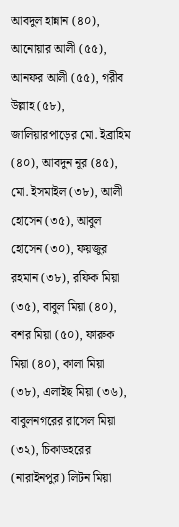আবদুল হান্নান (৪০), আনোয়ার আলী (৫৫), আনফর আলী (৫৫), গরীব উল্লাহ (৫৮), জালিয়ারপাড়ের মো. ইব্রাহিম (৪০), আবদুন নূর (৪৫), মো. ইসমাইল (৩৮), আলী হোসেন (৩৫), আবুল হোসেন (৩০), ফয়জুর রহমান (৩৮), রফিক মিয়া (৩৫), বাবুল মিয়া (৪০), বশর মিয়া (৫০), ফারুক মিয়া (৪০), কালা মিয়া (৩৮), এলাইছ মিয়া (৩৬), বাবুলনগরের রাসেল মিয়া (৩২), চিকাডহরের (নারাইনপুর) লিটন মিয়া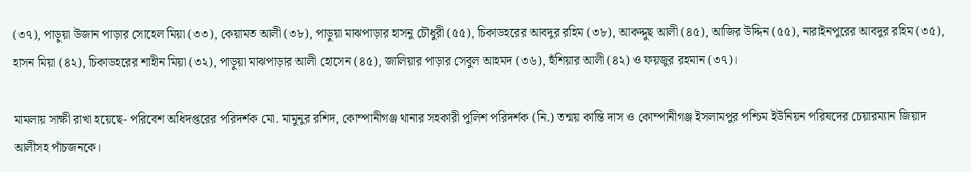(৩৭), পাড়ুয়া উজান পাড়ার সোহেল মিয়া (৩৩), কেয়ামত আলী (৩৮), পাড়ুয়া মাঝপাড়ার হাসনু চৌধুরী (৫৫), চিকাডহরের আবদুর রহিম (৩৮), আকদ্দুছ আলী (৪৫), আজির উদ্দিন (৫৫), নারাইনপুরের আবদুর রহিম (৩৫), হাসন মিয়া (৪২), চিকাডহরের শাহীন মিয়া (৩২), পাড়ুয়া মাঝপাড়ার আলী হোসেন (৪৫), জালিয়ার পাড়ার সেবুল আহমদ (৩৬), হুঁশিয়ার আলী (৪২) ও ফয়জুর রহমান (৩৭)।

মামলায় সাক্ষী রাখা হয়েছে- পরিবেশ অধিদপ্তরের পরিদর্শক মো. মামুনুর রশিদ, কোম্পানীগঞ্জ থানার সহকারী পুলিশ পরিদর্শক (নি.) তন্ময় কান্তি দাস ও কোম্পানীগঞ্জ ইসলামপুর পশ্চিম ইউনিয়ন পরিষদের চেয়ারম্যান জিয়াদ আলীসহ পাঁচজনকে।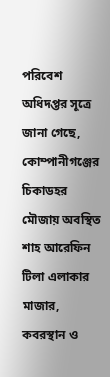পরিবেশ অধিদপ্তর সূত্রে জানা গেছে, কোম্পানীগঞ্জের চিকাডহর মৌজায় অবস্থিত শাহ আরেফিন টিলা এলাকার মাজার, কবরস্থান ও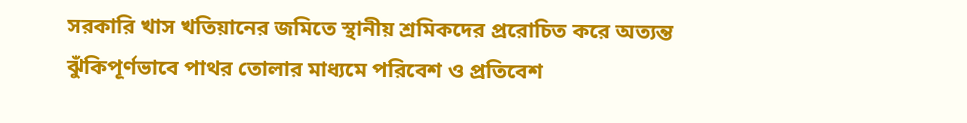সরকারি খাস খতিয়ানের জমিতে স্থানীয় শ্রমিকদের প্ররোচিত করে অত্যন্ত ঝুঁকিপূর্ণভাবে পাথর তোলার মাধ্যমে পরিবেশ ও প্রতিবেশ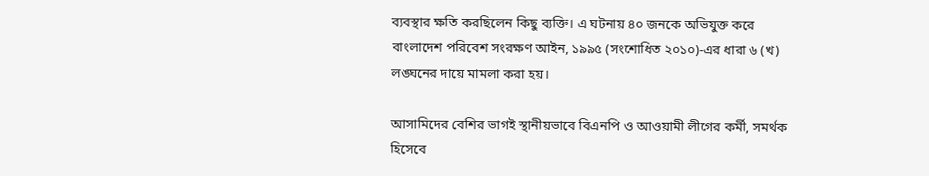ব্যবস্থার ক্ষতি করছিলেন কিছু ব্যক্তি। এ ঘটনায় ৪০ জনকে অভিযুক্ত করে বাংলাদেশ পরিবেশ সংরক্ষণ আইন, ১৯৯৫ (সংশোধিত ২০১০)-এর ধারা ৬ (খ) লঙ্ঘনের দায়ে মামলা করা হয়।

আসামিদের বেশির ভাগই স্থানীয়ভাবে বিএনপি ও আওয়ামী লীগের কর্মী, সমর্থক হিসেবে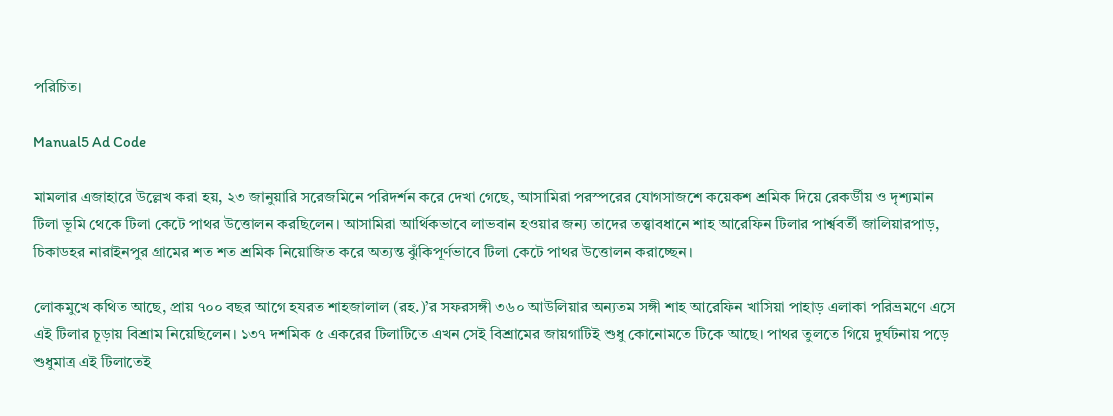পরিচিত।

Manual5 Ad Code

মামলার এজাহারে উল্লেখ করা হয়, ২৩ জানুয়ারি সরেজমিনে পরিদর্শন করে দেখা গেছে, আসামিরা পরস্পরের যোগসাজশে কয়েকশ শ্রমিক দিয়ে রেকর্ডীয় ও দৃশ্যমান টিলা ভূমি থেকে টিলা কেটে পাথর উত্তোলন করছিলেন। আসামিরা আর্থিকভাবে লাভবান হওয়ার জন্য তাদের তত্ত্বাবধানে শাহ আরেফিন টিলার পার্শ্ববর্তী জালিয়ারপাড়, চিকাডহর নারাইনপুর গ্রামের শত শত শ্রমিক নিয়োজিত করে অত্যন্ত ঝুঁকিপূর্ণভাবে টিলা কেটে পাথর উত্তোলন করাচ্ছেন।

লোকমুখে কথিত আছে, প্রায় ৭০০ বছর আগে হযরত শাহজালাল (রহ.)’র সফরসঙ্গী ৩৬০ আউলিয়ার অন্যতম সঙ্গী শাহ আরেফিন খাসিয়া পাহাড় এলাকা পরিভ্রমণে এসে এই টিলার চূড়ায় বিশ্রাম নিয়েছিলেন। ১৩৭ দশমিক ৫ একরের টিলাটিতে এখন সেই বিশ্রামের জায়গাটিই শুধু কোনোমতে টিকে আছে। পাথর তুলতে গিয়ে দুর্ঘটনায় পড়ে শুধুমাত্র এই টিলাতেই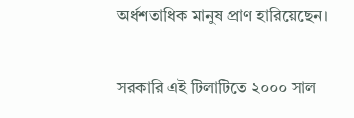অর্ধশতাধিক মানুষ প্রাণ হারিয়েছেন।

সরকারি এই টিলাটিতে ২০০০ সাল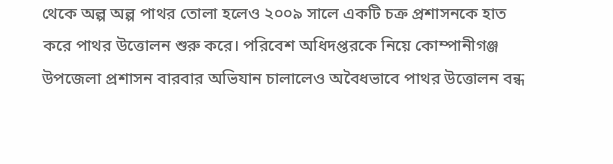থেকে অল্প অল্প পাথর তোলা হলেও ২০০৯ সালে একটি চক্র প্রশাসনকে হাত করে পাথর উত্তোলন শুরু করে। পরিবেশ অধিদপ্তরকে নিয়ে কোম্পানীগঞ্জ উপজেলা প্রশাসন বারবার অভিযান চালালেও অবৈধভাবে পাথর উত্তোলন বন্ধ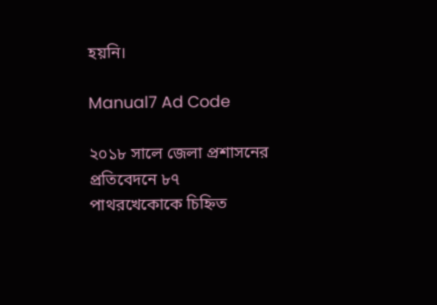হয়নি।

Manual7 Ad Code

২০১৮ সালে জেলা প্রশাসনের প্রতিবেদনে ৮৭ পাথরখেকোকে চিহ্নিত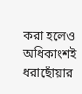করা হলেও অধিকাংশই ধরাছোঁয়ার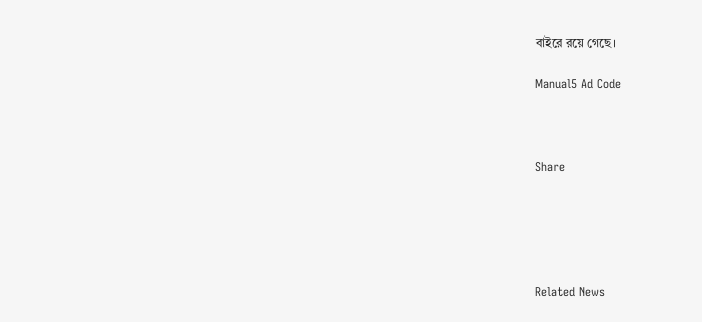বাইরে রয়ে গেছে।

Manual5 Ad Code



Share





Related News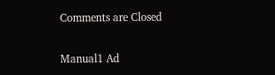Comments are Closed

Manual1 Ad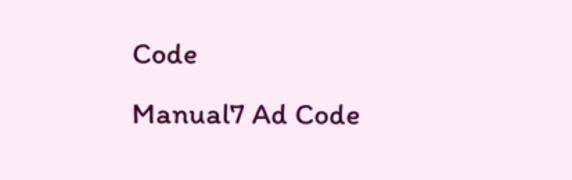Code
Manual7 Ad Code